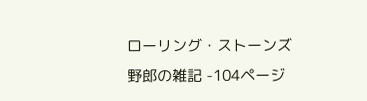ローリング・ストーンズ野郎の雑記 -104ページ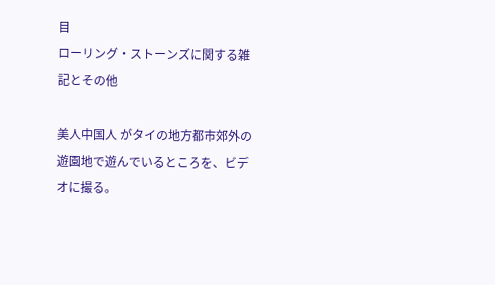目
ローリング・ストーンズに関する雑記とその他

美人中国人 がタイの地方都市郊外の遊園地で遊んでいるところを、ビデオに撮る。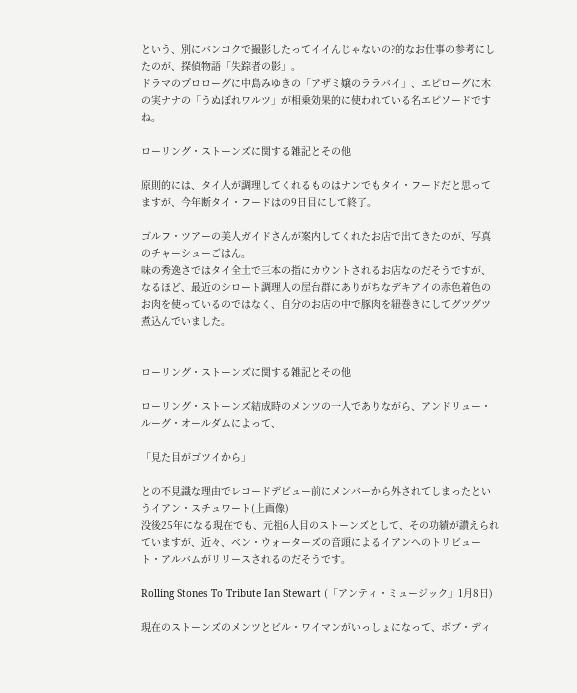という、別にバンコクで撮影したってイイんじゃないの?的なお仕事の参考にしたのが、探偵物語「失踪者の影」。
ドラマのプロローグに中島みゆきの「アザミ嬢のララバイ」、エピローグに木の実ナナの「うぬぼれワルツ」が相乗効果的に使われている名エピソードですね。

ローリング・ストーンズに関する雑記とその他

原則的には、タイ人が調理してくれるものはナンでもタイ・フードだと思ってますが、今年断タイ・フードはの9日目にして終了。

ゴルフ・ツアーの美人ガイドさんが案内してくれたお店で出てきたのが、写真のチャーシューごはん。
味の秀逸さではタイ全土で三本の指にカウントされるお店なのだそうですが、なるほど、最近のシロート調理人の屋台群にありがちなデキアイの赤色着色のお肉を使っているのではなく、自分のお店の中で豚肉を紐巻きにしてグツグツ煮込んでいました。


ローリング・ストーンズに関する雑記とその他

ローリング・ストーンズ結成時のメンツの一人でありながら、アンドリュー・ルーグ・オールダムによって、

「見た目がゴツイから」

との不見識な理由でレコードデビュー前にメンバーから外されてしまったというイアン・スチュワート(上画像)
没後25年になる現在でも、元祖6人目のストーンズとして、その功績が讃えられていますが、近々、ベン・ウォーターズの音頭によるイアンへのトリビュート・アルバムがリリースされるのだそうです。

Rolling Stones To Tribute Ian Stewart (「アンティ・ミュージック」1月8日)

現在のストーンズのメンツとビル・ワイマンがいっしょになって、ボブ・ディ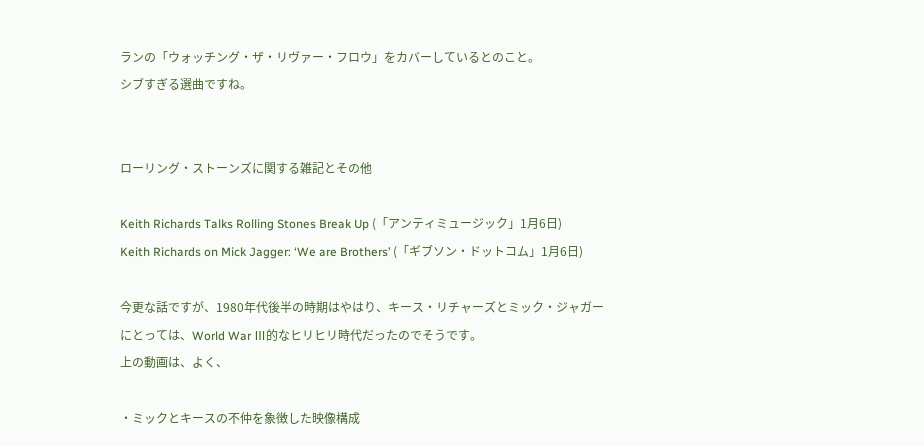ランの「ウォッチング・ザ・リヴァー・フロウ」をカバーしているとのこと。
シブすぎる選曲ですね。


ローリング・ストーンズに関する雑記とその他

Keith Richards Talks Rolling Stones Break Up (「アンティミュージック」1月6日)
Keith Richards on Mick Jagger: ‘We are Brothers’ (「ギブソン・ドットコム」1月6日)

今更な話ですが、1980年代後半の時期はやはり、キース・リチャーズとミック・ジャガーにとっては、World War Ⅲ的なヒリヒリ時代だったのでそうです。
上の動画は、よく、

・ミックとキースの不仲を象徴した映像構成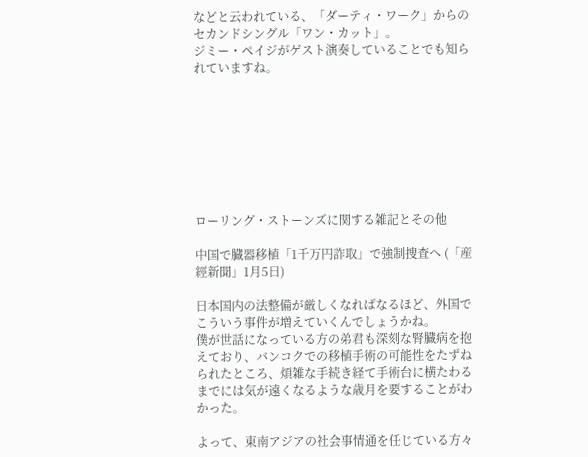などと云われている、「ダーティ・ワーク」からのセカンドシングル「ワン・カット」。
ジミー・ペイジがゲスト演奏していることでも知られていますね。








ローリング・ストーンズに関する雑記とその他

中国で臓器移植「1千万円詐取」で強制捜査へ (「産經新聞」1月5日)

日本国内の法整備が厳しくなればなるほど、外国でこういう事件が増えていくんでしょうかね。
僕が世話になっている方の弟君も深刻な腎臓病を抱えており、バンコクでの移植手術の可能性をたずねられたところ、煩雑な手続き経て手術台に横たわるまでには気が遠くなるような歳月を要することがわかった。

よって、東南アジアの社会事情通を任じている方々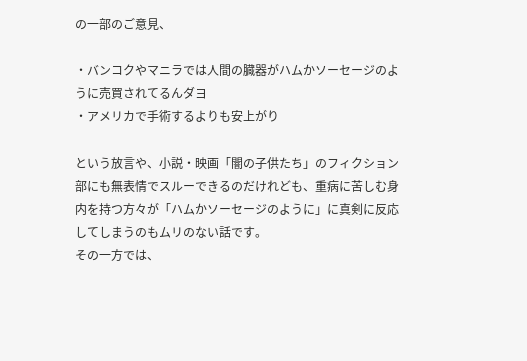の一部のご意見、

・バンコクやマニラでは人間の臓器がハムかソーセージのように売買されてるんダヨ
・アメリカで手術するよりも安上がり

という放言や、小説・映画「闇の子供たち」のフィクション部にも無表情でスルーできるのだけれども、重病に苦しむ身内を持つ方々が「ハムかソーセージのように」に真剣に反応してしまうのもムリのない話です。
その一方では、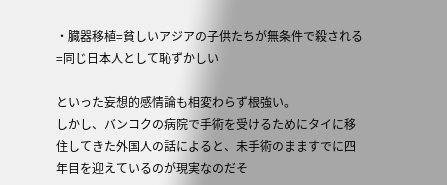・臓器移植=貧しいアジアの子供たちが無条件で殺される=同じ日本人として恥ずかしい

といった妄想的感情論も相変わらず根強い。
しかし、バンコクの病院で手術を受けるためにタイに移住してきた外国人の話によると、未手術のまますでに四年目を迎えているのが現実なのだそ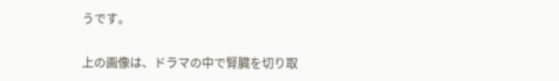うです。

上の画像は、ドラマの中で腎臓を切り取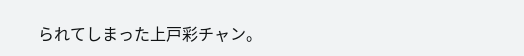られてしまった上戸彩チャン。